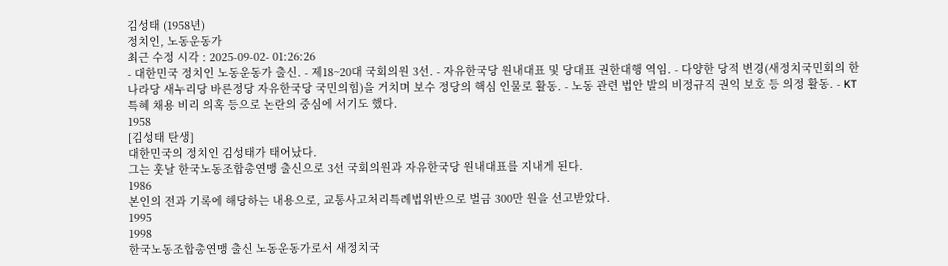김성태 (1958년)
정치인, 노동운동가
최근 수정 시각 : 2025-09-02- 01:26:26
- 대한민국 정치인 노동운동가 출신. - 제18~20대 국회의원 3선. - 자유한국당 원내대표 및 당대표 권한대행 역임. - 다양한 당적 변경(새정치국민회의 한나라당 새누리당 바른정당 자유한국당 국민의힘)을 거치며 보수 정당의 핵심 인물로 활동. - 노동 관련 법안 발의 비정규직 권익 보호 등 의정 활동. - KT 특혜 채용 비리 의혹 등으로 논란의 중심에 서기도 했다.
1958
[김성태 탄생]
대한민국의 정치인 김성태가 태어났다.
그는 훗날 한국노동조합총연맹 출신으로 3선 국회의원과 자유한국당 원내대표를 지내게 된다.
1986
본인의 전과 기록에 해당하는 내용으로, 교통사고처리특례법위반으로 벌금 300만 원을 선고받았다.
1995
1998
한국노동조합총연맹 출신 노동운동가로서 새정치국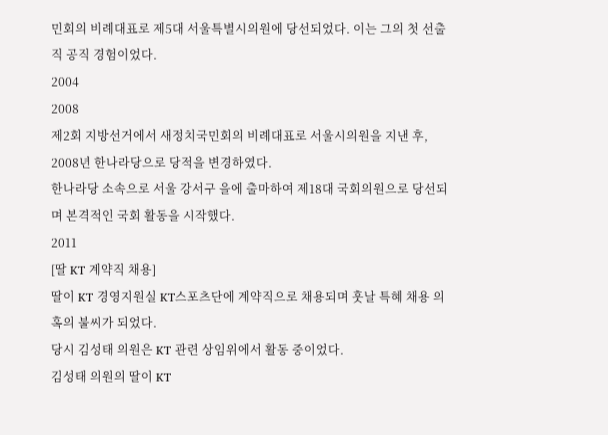민회의 비례대표로 제5대 서울특별시의원에 당선되었다. 이는 그의 첫 선출직 공직 경험이었다.
2004
2008
제2회 지방선거에서 새정치국민회의 비례대표로 서울시의원을 지낸 후, 2008년 한나라당으로 당적을 변경하였다.
한나라당 소속으로 서울 강서구 을에 출마하여 제18대 국회의원으로 당선되며 본격적인 국회 활동을 시작했다.
2011
[딸 KT 계약직 채용]
딸이 KT 경영지원실 KT스포츠단에 계약직으로 채용되며 훗날 특혜 채용 의혹의 불씨가 되었다.
당시 김성태 의원은 KT 관련 상임위에서 활동 중이었다.
김성태 의원의 딸이 KT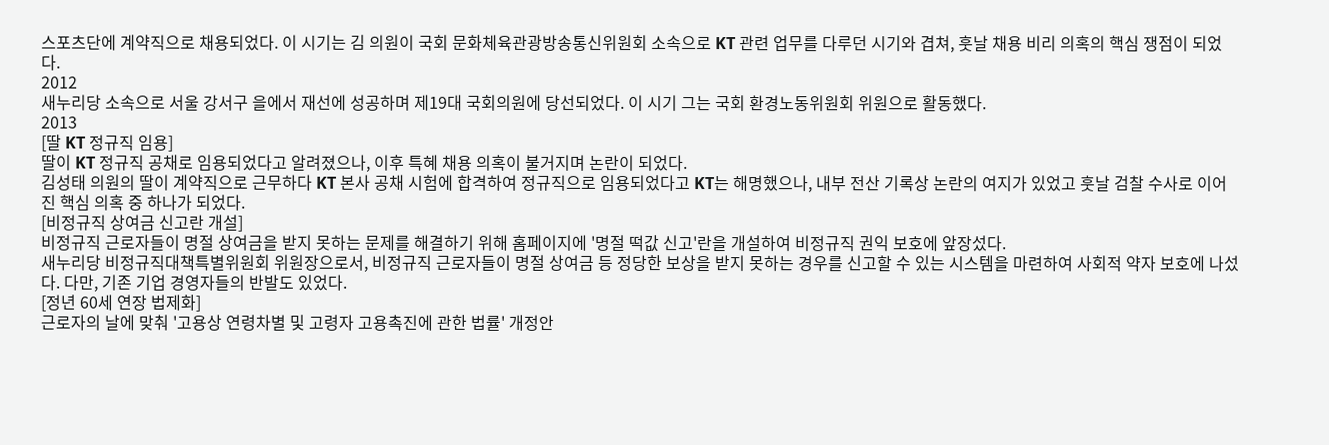스포츠단에 계약직으로 채용되었다. 이 시기는 김 의원이 국회 문화체육관광방송통신위원회 소속으로 KT 관련 업무를 다루던 시기와 겹쳐, 훗날 채용 비리 의혹의 핵심 쟁점이 되었다.
2012
새누리당 소속으로 서울 강서구 을에서 재선에 성공하며 제19대 국회의원에 당선되었다. 이 시기 그는 국회 환경노동위원회 위원으로 활동했다.
2013
[딸 KT 정규직 임용]
딸이 KT 정규직 공채로 임용되었다고 알려졌으나, 이후 특혜 채용 의혹이 불거지며 논란이 되었다.
김성태 의원의 딸이 계약직으로 근무하다 KT 본사 공채 시험에 합격하여 정규직으로 임용되었다고 KT는 해명했으나, 내부 전산 기록상 논란의 여지가 있었고 훗날 검찰 수사로 이어진 핵심 의혹 중 하나가 되었다.
[비정규직 상여금 신고란 개설]
비정규직 근로자들이 명절 상여금을 받지 못하는 문제를 해결하기 위해 홈페이지에 '명절 떡값 신고'란을 개설하여 비정규직 권익 보호에 앞장섰다.
새누리당 비정규직대책특별위원회 위원장으로서, 비정규직 근로자들이 명절 상여금 등 정당한 보상을 받지 못하는 경우를 신고할 수 있는 시스템을 마련하여 사회적 약자 보호에 나섰다. 다만, 기존 기업 경영자들의 반발도 있었다.
[정년 60세 연장 법제화]
근로자의 날에 맞춰 '고용상 연령차별 및 고령자 고용촉진에 관한 법률' 개정안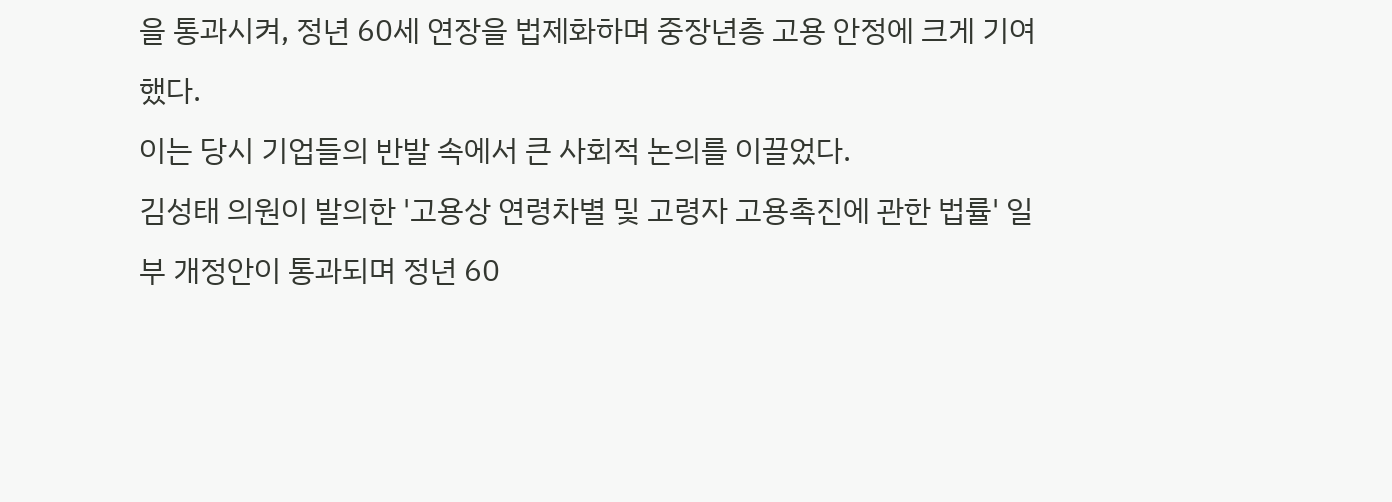을 통과시켜, 정년 60세 연장을 법제화하며 중장년층 고용 안정에 크게 기여했다.
이는 당시 기업들의 반발 속에서 큰 사회적 논의를 이끌었다.
김성태 의원이 발의한 '고용상 연령차별 및 고령자 고용촉진에 관한 법률' 일부 개정안이 통과되며 정년 60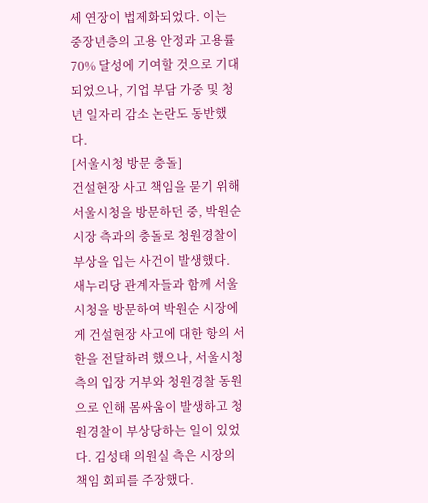세 연장이 법제화되었다. 이는 중장년층의 고용 안정과 고용률 70% 달성에 기여할 것으로 기대되었으나, 기업 부담 가중 및 청년 일자리 감소 논란도 동반했다.
[서울시청 방문 충돌]
건설현장 사고 책임을 묻기 위해 서울시청을 방문하던 중, 박원순 시장 측과의 충돌로 청원경찰이 부상을 입는 사건이 발생했다.
새누리당 관계자들과 함께 서울시청을 방문하여 박원순 시장에게 건설현장 사고에 대한 항의 서한을 전달하려 했으나, 서울시청 측의 입장 거부와 청원경찰 동원으로 인해 몸싸움이 발생하고 청원경찰이 부상당하는 일이 있었다. 김성태 의원실 측은 시장의 책임 회피를 주장했다.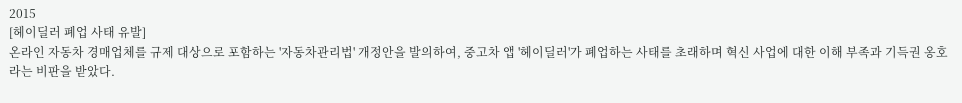2015
[헤이딜러 폐업 사태 유발]
온라인 자동차 경매업체를 규제 대상으로 포함하는 '자동차관리법' 개정안을 발의하여, 중고차 앱 '헤이딜러'가 폐업하는 사태를 초래하며 혁신 사업에 대한 이해 부족과 기득권 옹호라는 비판을 받았다.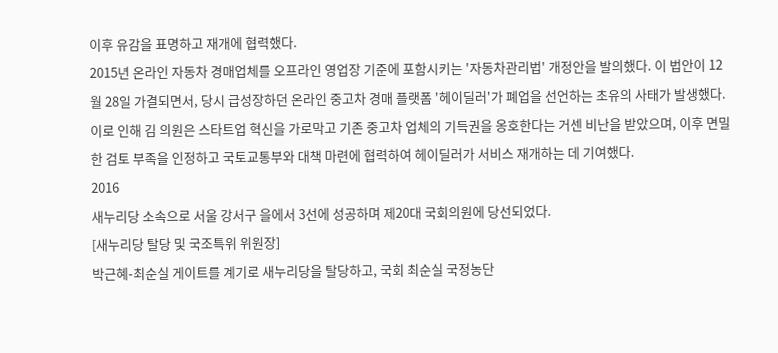이후 유감을 표명하고 재개에 협력했다.
2015년 온라인 자동차 경매업체를 오프라인 영업장 기준에 포함시키는 '자동차관리법' 개정안을 발의했다. 이 법안이 12월 28일 가결되면서, 당시 급성장하던 온라인 중고차 경매 플랫폼 '헤이딜러'가 폐업을 선언하는 초유의 사태가 발생했다. 이로 인해 김 의원은 스타트업 혁신을 가로막고 기존 중고차 업체의 기득권을 옹호한다는 거센 비난을 받았으며, 이후 면밀한 검토 부족을 인정하고 국토교통부와 대책 마련에 협력하여 헤이딜러가 서비스 재개하는 데 기여했다.
2016
새누리당 소속으로 서울 강서구 을에서 3선에 성공하며 제20대 국회의원에 당선되었다.
[새누리당 탈당 및 국조특위 위원장]
박근혜-최순실 게이트를 계기로 새누리당을 탈당하고, 국회 최순실 국정농단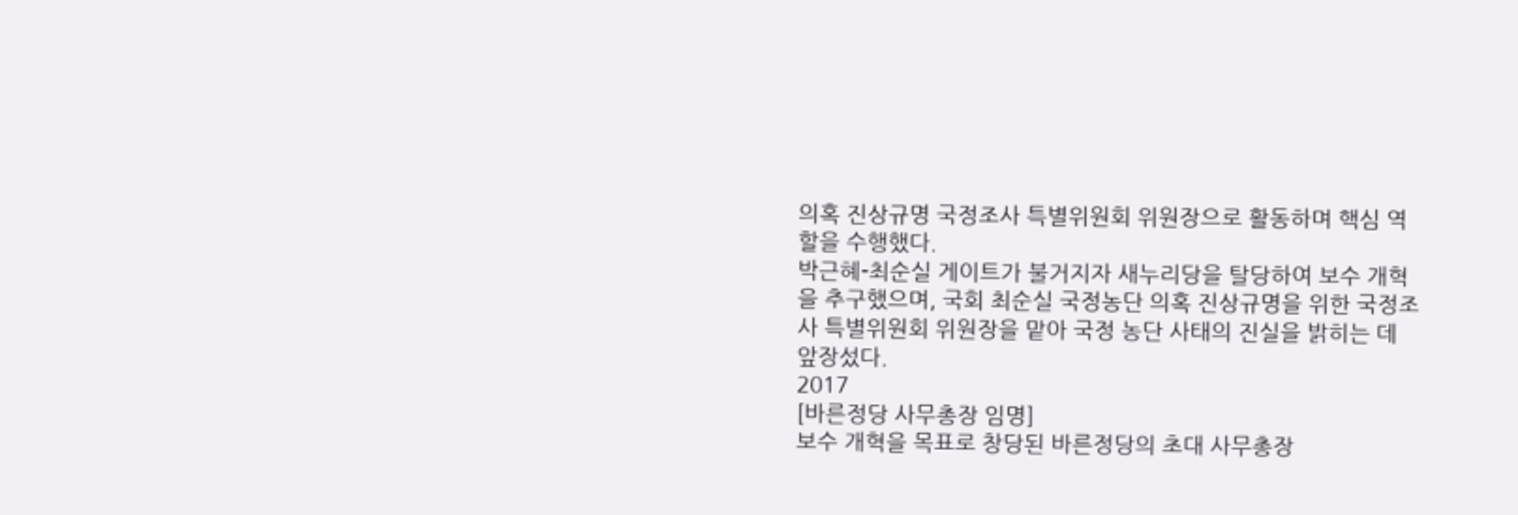의혹 진상규명 국정조사 특별위원회 위원장으로 활동하며 핵심 역할을 수행했다.
박근혜-최순실 게이트가 불거지자 새누리당을 탈당하여 보수 개혁을 추구했으며, 국회 최순실 국정농단 의혹 진상규명을 위한 국정조사 특별위원회 위원장을 맡아 국정 농단 사태의 진실을 밝히는 데 앞장섰다.
2017
[바른정당 사무총장 임명]
보수 개혁을 목표로 창당된 바른정당의 초대 사무총장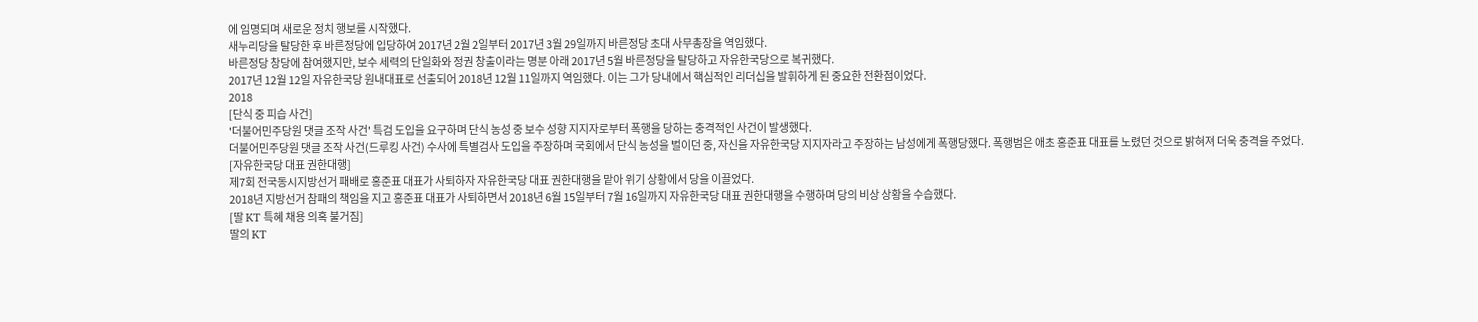에 임명되며 새로운 정치 행보를 시작했다.
새누리당을 탈당한 후 바른정당에 입당하여 2017년 2월 2일부터 2017년 3월 29일까지 바른정당 초대 사무총장을 역임했다.
바른정당 창당에 참여했지만, 보수 세력의 단일화와 정권 창출이라는 명분 아래 2017년 5월 바른정당을 탈당하고 자유한국당으로 복귀했다.
2017년 12월 12일 자유한국당 원내대표로 선출되어 2018년 12월 11일까지 역임했다. 이는 그가 당내에서 핵심적인 리더십을 발휘하게 된 중요한 전환점이었다.
2018
[단식 중 피습 사건]
'더불어민주당원 댓글 조작 사건' 특검 도입을 요구하며 단식 농성 중 보수 성향 지지자로부터 폭행을 당하는 충격적인 사건이 발생했다.
더불어민주당원 댓글 조작 사건(드루킹 사건) 수사에 특별검사 도입을 주장하며 국회에서 단식 농성을 벌이던 중, 자신을 자유한국당 지지자라고 주장하는 남성에게 폭행당했다. 폭행범은 애초 홍준표 대표를 노렸던 것으로 밝혀져 더욱 충격을 주었다.
[자유한국당 대표 권한대행]
제7회 전국동시지방선거 패배로 홍준표 대표가 사퇴하자 자유한국당 대표 권한대행을 맡아 위기 상황에서 당을 이끌었다.
2018년 지방선거 참패의 책임을 지고 홍준표 대표가 사퇴하면서 2018년 6월 15일부터 7월 16일까지 자유한국당 대표 권한대행을 수행하며 당의 비상 상황을 수습했다.
[딸 KT 특혜 채용 의혹 불거짐]
딸의 KT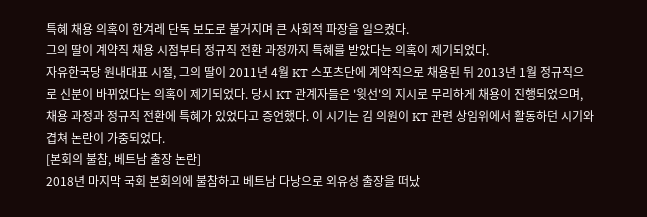특혜 채용 의혹이 한겨레 단독 보도로 불거지며 큰 사회적 파장을 일으켰다.
그의 딸이 계약직 채용 시점부터 정규직 전환 과정까지 특혜를 받았다는 의혹이 제기되었다.
자유한국당 원내대표 시절, 그의 딸이 2011년 4월 KT 스포츠단에 계약직으로 채용된 뒤 2013년 1월 정규직으로 신분이 바뀌었다는 의혹이 제기되었다. 당시 KT 관계자들은 '윗선'의 지시로 무리하게 채용이 진행되었으며, 채용 과정과 정규직 전환에 특혜가 있었다고 증언했다. 이 시기는 김 의원이 KT 관련 상임위에서 활동하던 시기와 겹쳐 논란이 가중되었다.
[본회의 불참, 베트남 출장 논란]
2018년 마지막 국회 본회의에 불참하고 베트남 다낭으로 외유성 출장을 떠났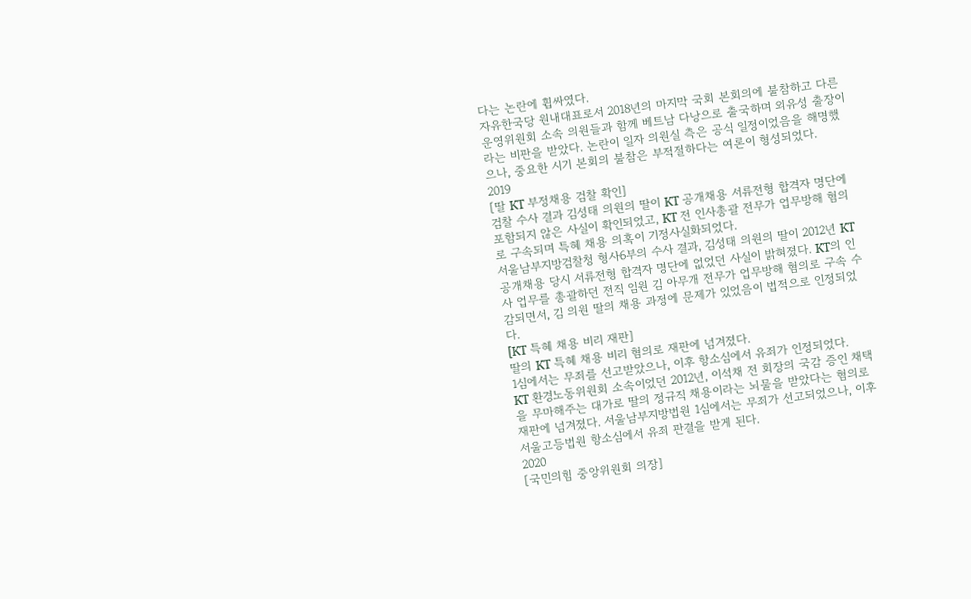다는 논란에 휩싸였다.
자유한국당 원내대표로서 2018년의 마지막 국회 본회의에 불참하고 다른 운영위원회 소속 의원들과 함께 베트남 다낭으로 출국하며 외유성 출장이라는 비판을 받았다. 논란이 일자 의원실 측은 공식 일정이었음을 해명했으나, 중요한 시기 본회의 불참은 부적절하다는 여론이 형성되었다.
2019
[딸 KT 부정채용 검찰 확인]
검찰 수사 결과 김성태 의원의 딸이 KT 공개채용 서류전형 합격자 명단에 포함되지 않은 사실이 확인되었고, KT 전 인사총괄 전무가 업무방해 혐의로 구속되며 특혜 채용 의혹이 기정사실화되었다.
서울남부지방검찰청 형사6부의 수사 결과, 김성태 의원의 딸이 2012년 KT 공개채용 당시 서류전형 합격자 명단에 없었던 사실이 밝혀졌다. KT의 인사 업무를 총괄하던 전직 임원 김 아무개 전무가 업무방해 혐의로 구속 수감되면서, 김 의원 딸의 채용 과정에 문제가 있었음이 법적으로 인정되었다.
[KT 특혜 채용 비리 재판]
딸의 KT 특혜 채용 비리 혐의로 재판에 넘겨졌다.
1심에서는 무죄를 선고받았으나, 이후 항소심에서 유죄가 인정되었다.
KT 환경노동위원회 소속이었던 2012년, 이석채 전 회장의 국감 증인 채택을 무마해주는 대가로 딸의 정규직 채용이라는 뇌물을 받았다는 혐의로 재판에 넘겨졌다. 서울남부지방법원 1심에서는 무죄가 선고되었으나, 이후 서울고등법원 항소심에서 유죄 판결을 받게 된다.
2020
[국민의힘 중앙위원회 의장]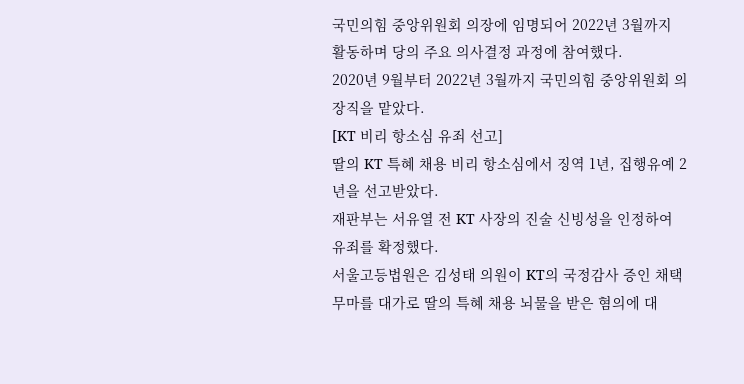국민의힘 중앙위원회 의장에 임명되어 2022년 3월까지 활동하며 당의 주요 의사결정 과정에 참여했다.
2020년 9월부터 2022년 3월까지 국민의힘 중앙위원회 의장직을 맡았다.
[KT 비리 항소심 유죄 선고]
딸의 KT 특혜 채용 비리 항소심에서 징역 1년, 집행유예 2년을 선고받았다.
재판부는 서유열 전 KT 사장의 진술 신빙성을 인정하여 유죄를 확정했다.
서울고등법원은 김성태 의원이 KT의 국정감사 증인 채택 무마를 대가로 딸의 특혜 채용 뇌물을 받은 혐의에 대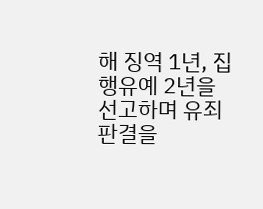해 징역 1년, 집행유예 2년을 선고하며 유죄 판결을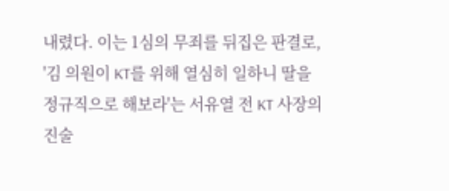내렸다. 이는 1심의 무죄를 뒤집은 판결로, '김 의원이 KT를 위해 열심히 일하니 딸을 정규직으로 해보라'는 서유열 전 KT 사장의 진술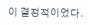이 결정적이었다.